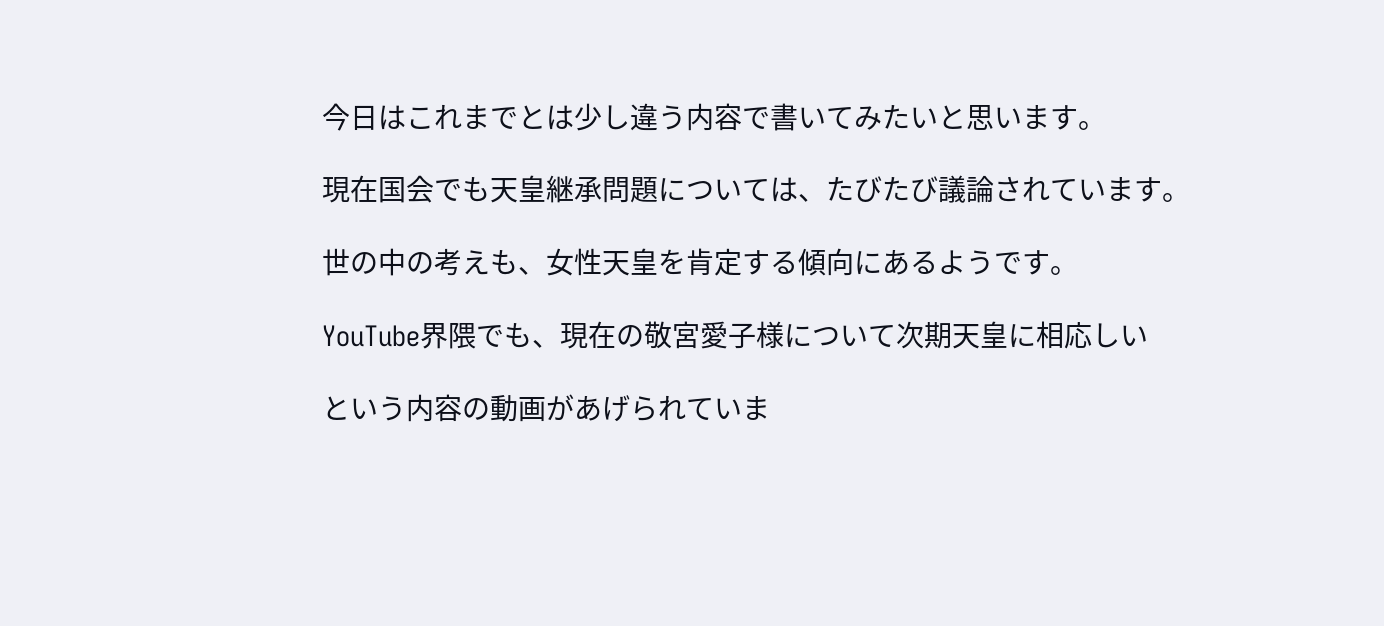今日はこれまでとは少し違う内容で書いてみたいと思います。

現在国会でも天皇継承問題については、たびたび議論されています。

世の中の考えも、女性天皇を肯定する傾向にあるようです。

YouTube界隈でも、現在の敬宮愛子様について次期天皇に相応しい

という内容の動画があげられていま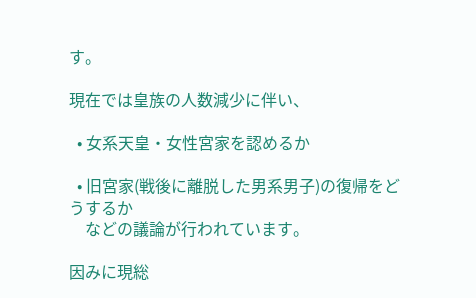す。

現在では皇族の人数減少に伴い、

  • 女系天皇・女性宮家を認めるか

  • 旧宮家(戦後に離脱した男系男子)の復帰をどうするか
    などの議論が行われています。

因みに現総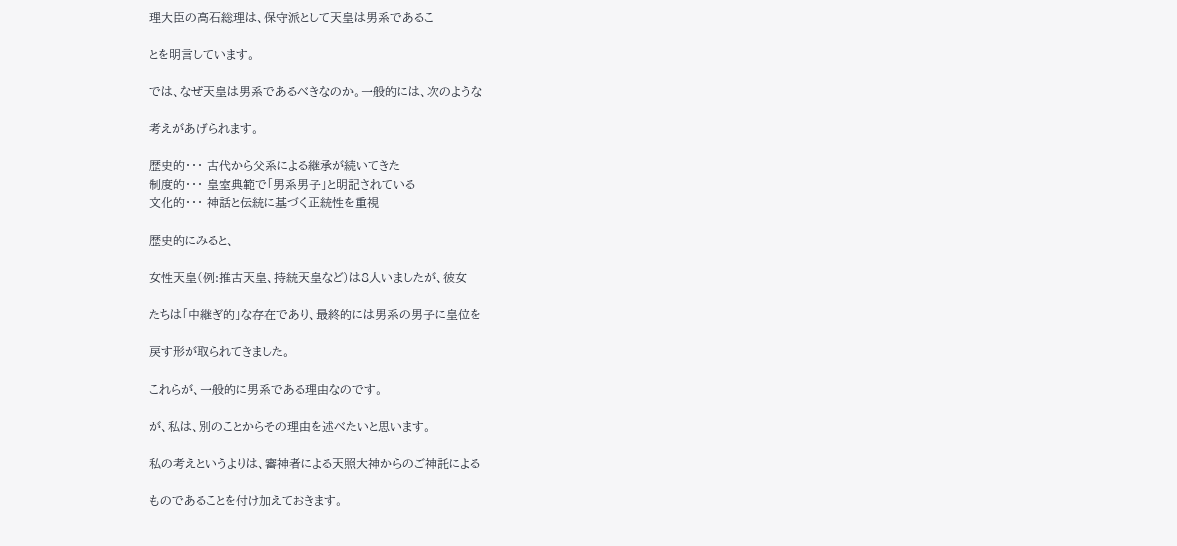理大臣の高石総理は、保守派として天皇は男系であるこ

とを明言しています。

では、なぜ天皇は男系であるべきなのか。一般的には、次のような

考えがあげられます。

歴史的・・・ 古代から父系による継承が続いてきた
制度的・・・ 皇室典範で「男系男子」と明記されている
文化的・・・ 神話と伝統に基づく正統性を重視

歴史的にみると、

女性天皇(例:推古天皇、持統天皇など)は8人いましたが、彼女

たちは「中継ぎ的」な存在であり、最終的には男系の男子に皇位を

戻す形が取られてきました。

これらが、一般的に男系である理由なのです。

が、私は、別のことからその理由を述べたいと思います。

私の考えというよりは、審神者による天照大神からのご神託による

ものであることを付け加えておきます。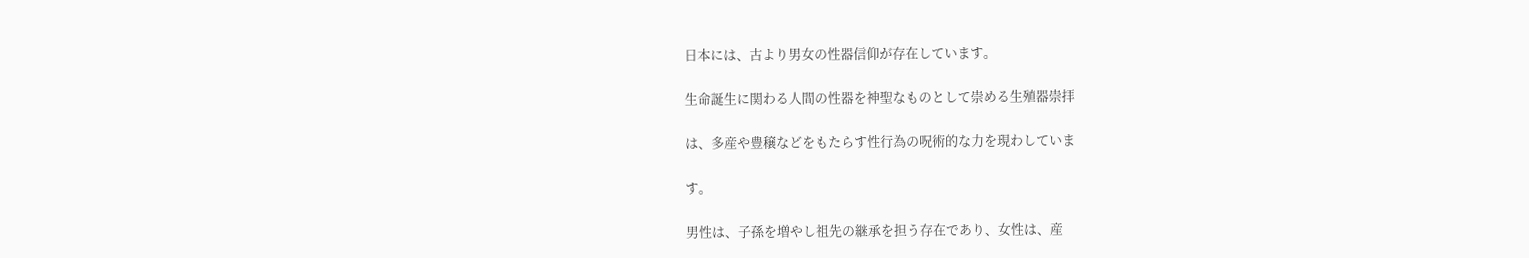日本には、古より男女の性器信仰が存在しています。

生命誕生に関わる人間の性器を神聖なものとして崇める生殖器崇拝

は、多産や豊穣などをもたらす性行為の呪術的な力を現わしていま

す。

男性は、子孫を増やし祖先の継承を担う存在であり、女性は、産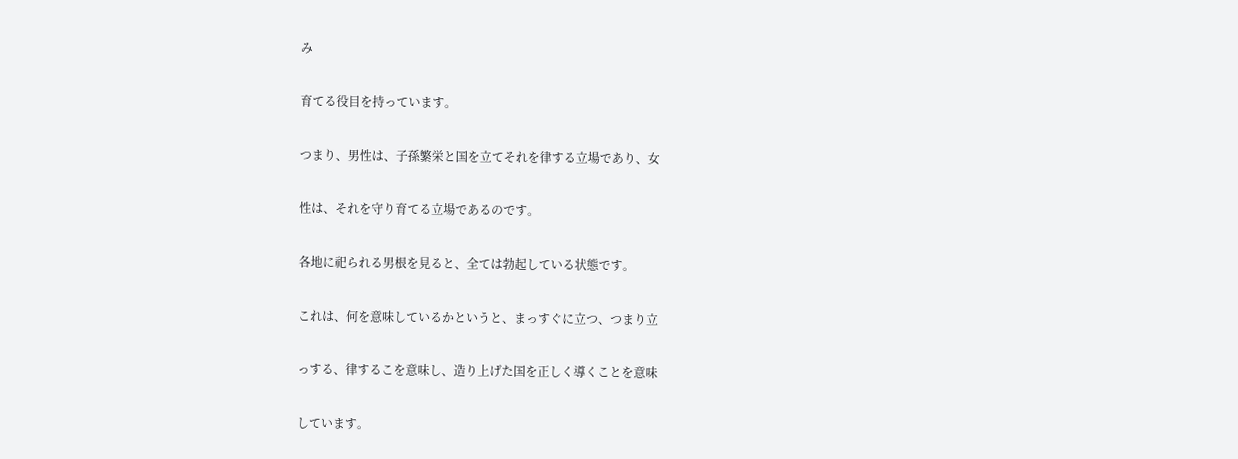み

育てる役目を持っています。

つまり、男性は、子孫繁栄と国を立てそれを律する立場であり、女

性は、それを守り育てる立場であるのです。

各地に祀られる男根を見ると、全ては勃起している状態です。

これは、何を意味しているかというと、まっすぐに立つ、つまり立

っする、律するこを意味し、造り上げた国を正しく導くことを意味

しています。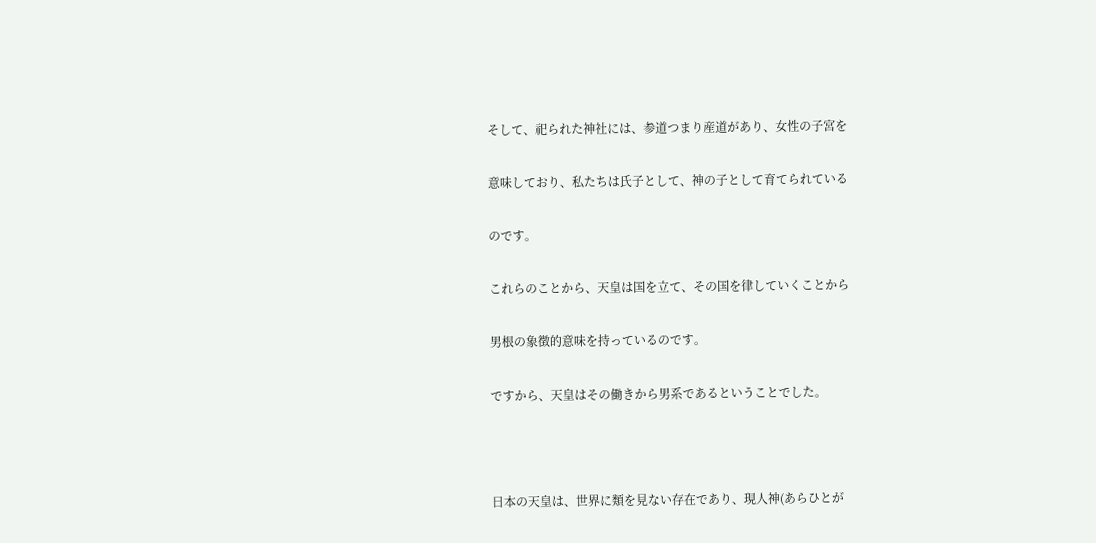そして、祀られた神社には、参道つまり産道があり、女性の子宮を

意味しており、私たちは氏子として、神の子として育てられている

のです。

これらのことから、天皇は国を立て、その国を律していくことから

男根の象徴的意味を持っているのです。

ですから、天皇はその働きから男系であるということでした。



日本の天皇は、世界に類を見ない存在であり、現人神(あらひとが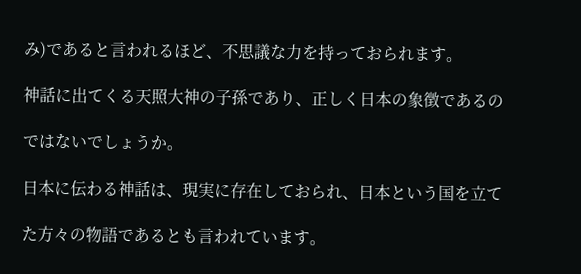み)であると言われるほど、不思議な力を持っておられます。

神話に出てくる天照大神の子孫であり、正しく日本の象徴であるの

ではないでしょうか。

日本に伝わる神話は、現実に存在しておられ、日本という国を立て

た方々の物語であるとも言われています。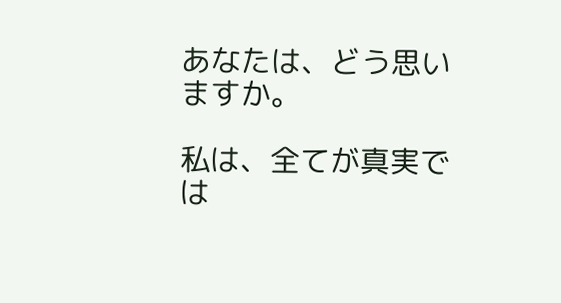あなたは、どう思いますか。

私は、全てが真実では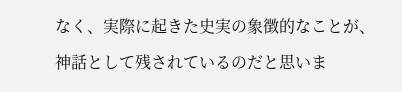なく、実際に起きた史実の象徴的なことが、

神話として残されているのだと思いま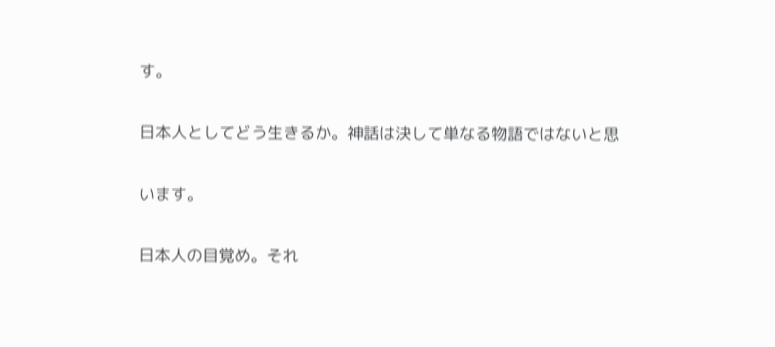す。

日本人としてどう生きるか。神話は決して単なる物語ではないと思

います。

日本人の目覚め。それ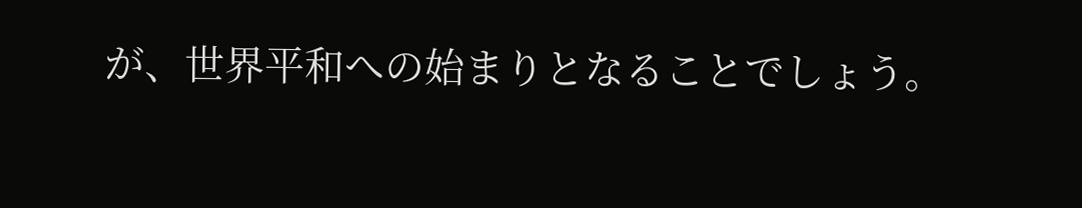が、世界平和への始まりとなることでしょう。